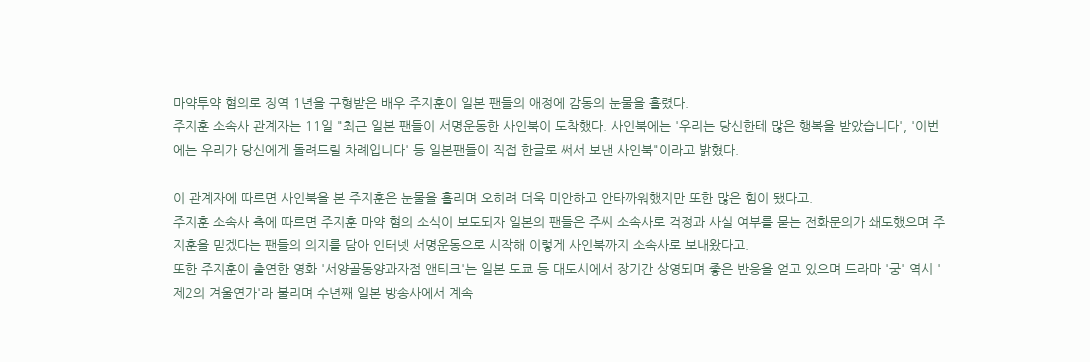마약투약 혐의로 징역 1년을 구형받은 배우 주지훈이 일본 팬들의 애정에 감동의 눈물을 흘렸다.
주지훈 소속사 관계자는 11일 "최근 일본 팬들이 서명운동한 사인북이 도착했다. 사인북에는 '우리는 당신한테 많은 행복을 받았습니다', '이번에는 우리가 당신에게 돌려드릴 차례입니다' 등 일본팬들이 직접 한글로 써서 보낸 사인북"이라고 밝혔다.

이 관계자에 따르면 사인북을 본 주지훈은 눈물을 흘리며 오히려 더욱 미안하고 안타까워했지만 또한 많은 힘이 됐다고.
주지훈 소속사 측에 따르면 주지훈 마약 혐의 소식이 보도되자 일본의 팬들은 주씨 소속사로 걱정과 사실 여부를 묻는 전화문의가 쇄도했으며 주지훈을 믿겠다는 팬들의 의지를 담아 인터넷 서명운동으로 시작해 이렇게 사인북까지 소속사로 보내왔다고.
또한 주지훈이 출연한 영화 '서양골동양과자점 앤티크'는 일본 도쿄 등 대도시에서 장기간 상영되며 좋은 반응을 얻고 있으며 드라마 '궁' 역시 '제2의 겨울연가'라 불리며 수년째 일본 방송사에서 계속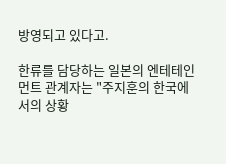방영되고 있다고.

한류를 담당하는 일본의 엔테테인먼트 관계자는 "주지훈의 한국에서의 상황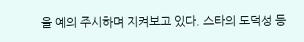을 예의 주시하며 지켜보고 있다. 스타의 도덕성 등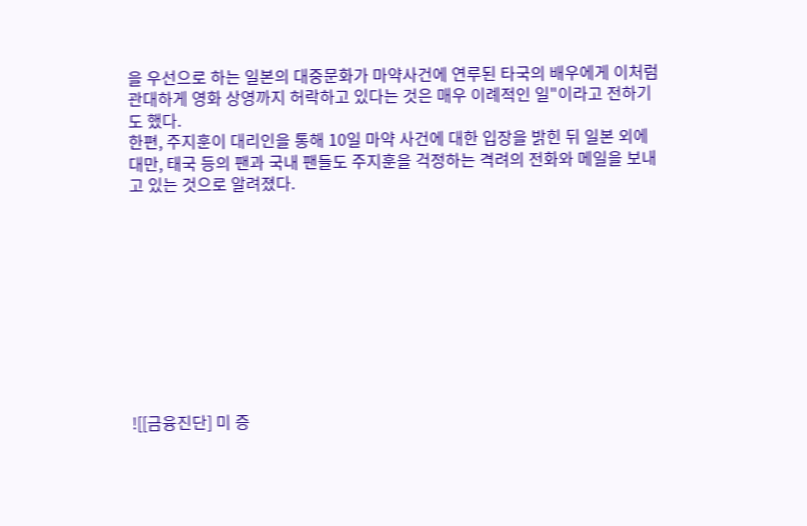을 우선으로 하는 일본의 대중문화가 마약사건에 연루된 타국의 배우에게 이처럼 관대하게 영화 상영까지 허락하고 있다는 것은 매우 이례적인 일"이라고 전하기도 했다.
한편, 주지훈이 대리인을 통해 10일 마약 사건에 대한 입장을 밝힌 뒤 일본 외에 대만, 태국 등의 팬과 국내 팬들도 주지훈을 걱정하는 격려의 전화와 메일을 보내고 있는 것으로 알려졌다.










![[금융진단] 미 증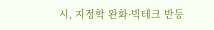시, 지정학 완화·빅테크 반등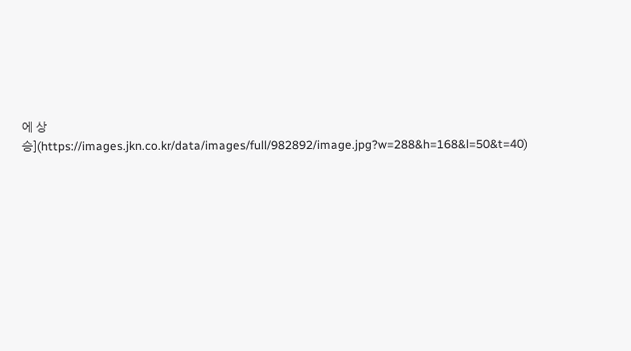에 상승](https://images.jkn.co.kr/data/images/full/982892/image.jpg?w=288&h=168&l=50&t=40)